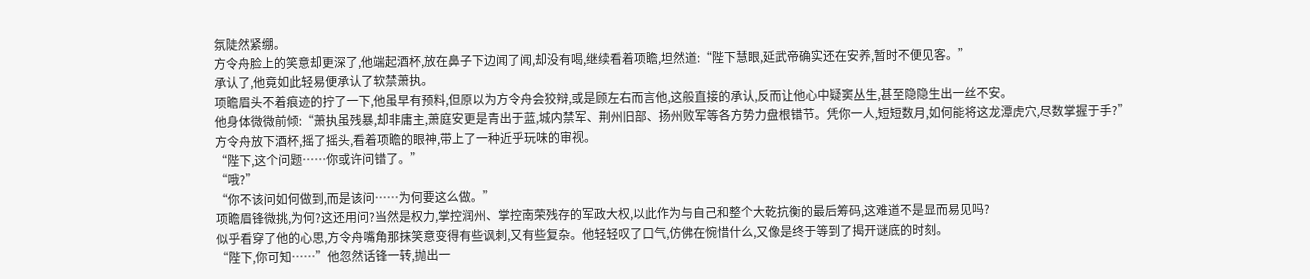氛陡然紧绷。
方令舟脸上的笑意却更深了,他端起酒杯,放在鼻子下边闻了闻,却没有喝,继续看着项瞻,坦然道:“陛下慧眼,延武帝确实还在安养,暂时不便见客。”
承认了,他竟如此轻易便承认了软禁萧执。
项瞻眉头不着痕迹的拧了一下,他虽早有预料,但原以为方令舟会狡辩,或是顾左右而言他,这般直接的承认,反而让他心中疑窦丛生,甚至隐隐生出一丝不安。
他身体微微前倾:“萧执虽残暴,却非庸主,萧庭安更是青出于蓝,城内禁军、荆州旧部、扬州败军等各方势力盘根错节。凭你一人,短短数月,如何能将这龙潭虎穴,尽数掌握于手?”
方令舟放下酒杯,摇了摇头,看着项瞻的眼神,带上了一种近乎玩味的审视。
“陛下,这个问题……你或许问错了。”
“哦?”
“你不该问如何做到,而是该问……为何要这么做。”
项瞻眉锋微挑,为何?这还用问?当然是权力,掌控润州、掌控南荣残存的军政大权,以此作为与自己和整个大乾抗衡的最后筹码,这难道不是显而易见吗?
似乎看穿了他的心思,方令舟嘴角那抹笑意变得有些讽刺,又有些复杂。他轻轻叹了口气,仿佛在惋惜什么,又像是终于等到了揭开谜底的时刻。
“陛下,你可知……”他忽然话锋一转,抛出一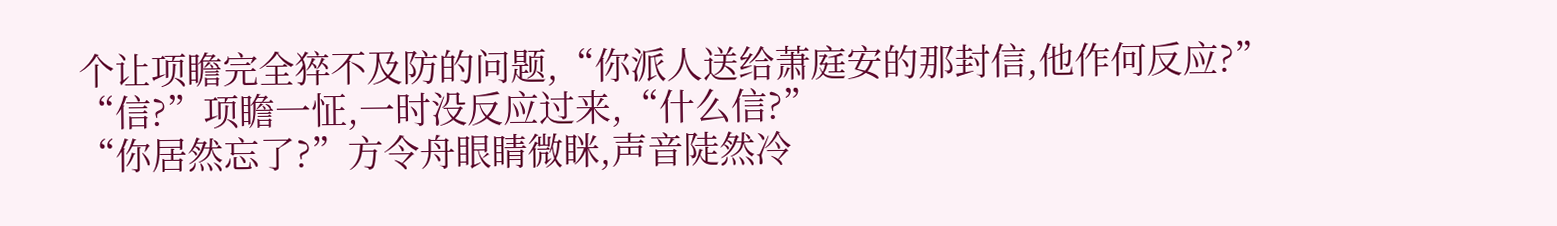个让项瞻完全猝不及防的问题,“你派人送给萧庭安的那封信,他作何反应?”
“信?”项瞻一怔,一时没反应过来,“什么信?”
“你居然忘了?”方令舟眼睛微眯,声音陡然冷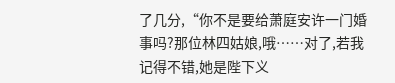了几分,“你不是要给萧庭安许一门婚事吗?那位林四姑娘,哦……对了,若我记得不错,她是陛下义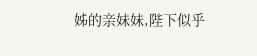姊的亲妹妹,陛下似乎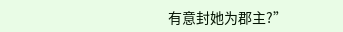有意封她为郡主?”